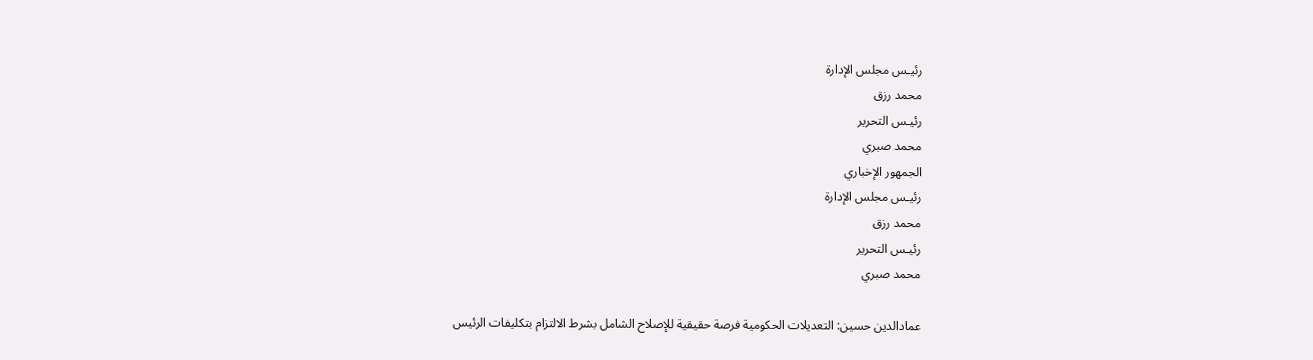رئيـس مجلس الإدارة
محمد رزق
رئيـس التحرير
محمد صبري
الجمهور الإخباري
رئيـس مجلس الإدارة
محمد رزق
رئيـس التحرير
محمد صبري

عمادالدين حسين: التعديلات الحكومية فرصة حقيقية للإصلاح الشامل بشرط الالتزام بتكليفات الرئيس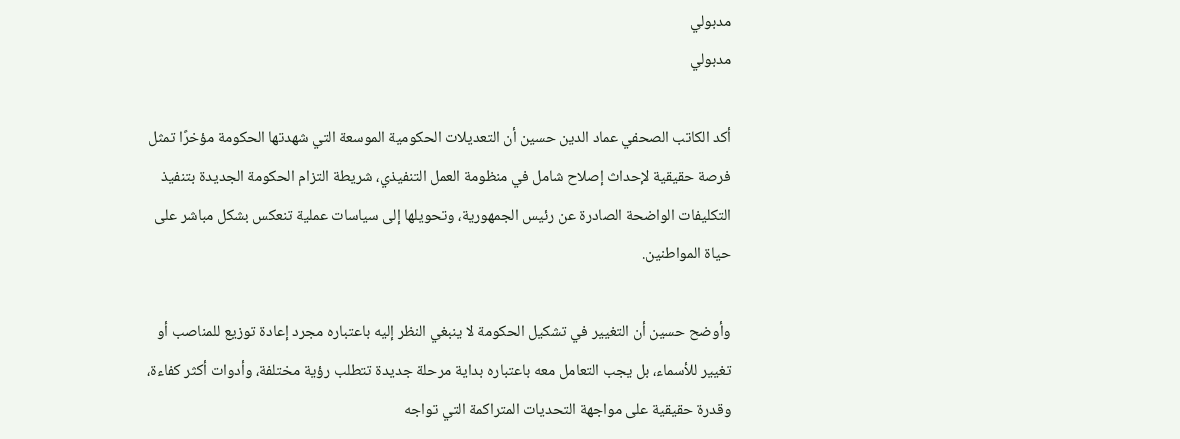مدبولي
مدبولي

أكد الكاتب الصحفي عماد الدين حسين أن التعديلات الحكومية الموسعة التي شهدتها الحكومة مؤخرًا تمثل فرصة حقيقية لإحداث إصلاح شامل في منظومة العمل التنفيذي، شريطة التزام الحكومة الجديدة بتنفيذ التكليفات الواضحة الصادرة عن رئيس الجمهورية، وتحويلها إلى سياسات عملية تنعكس بشكل مباشر على حياة المواطنين.

وأوضح حسين أن التغيير في تشكيل الحكومة لا ينبغي النظر إليه باعتباره مجرد إعادة توزيع للمناصب أو تغيير للأسماء، بل يجب التعامل معه باعتباره بداية مرحلة جديدة تتطلب رؤية مختلفة، وأدوات أكثر كفاءة، وقدرة حقيقية على مواجهة التحديات المتراكمة التي تواجه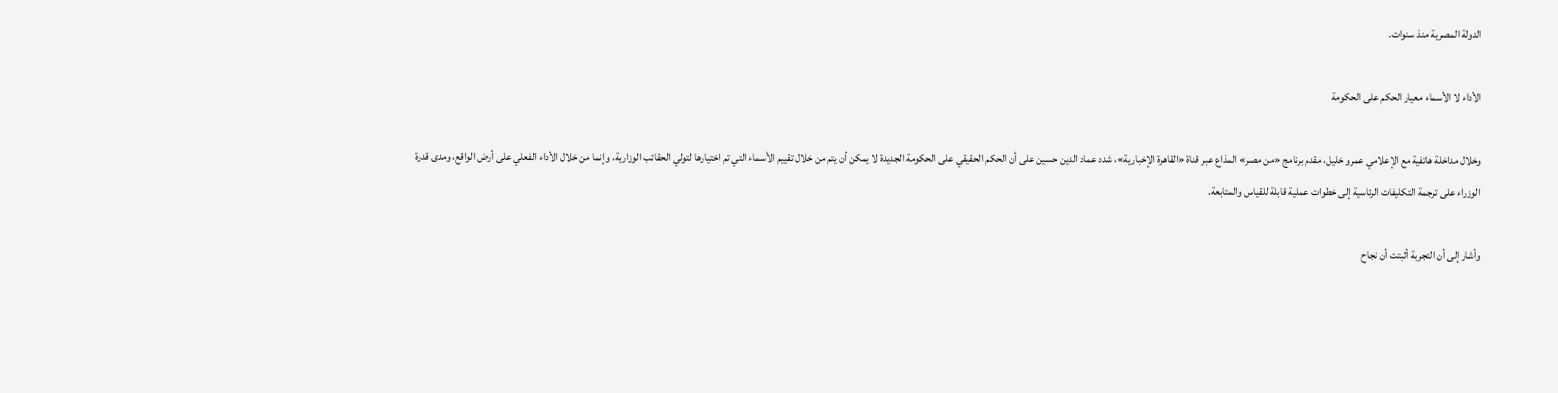الدولة المصرية منذ سنوات.

الأداء لا الأسماء معيار الحكم على الحكومة

وخلال مداخلة هاتفية مع الإعلامي عمرو خليل، مقدم برنامج «من مصر» المذاع عبر قناة «القاهرة الإخبارية»، شدد عماد الدين حسين على أن الحكم الحقيقي على الحكومة الجديدة لا يمكن أن يتم من خلال تقييم الأسماء التي تم اختيارها لتولي الحقائب الوزارية، وإنما من خلال الأداء الفعلي على أرض الواقع، ومدى قدرة الوزراء على ترجمة التكليفات الرئاسية إلى خطوات عملية قابلة للقياس والمتابعة.

وأشار إلى أن التجربة أثبتت أن نجاح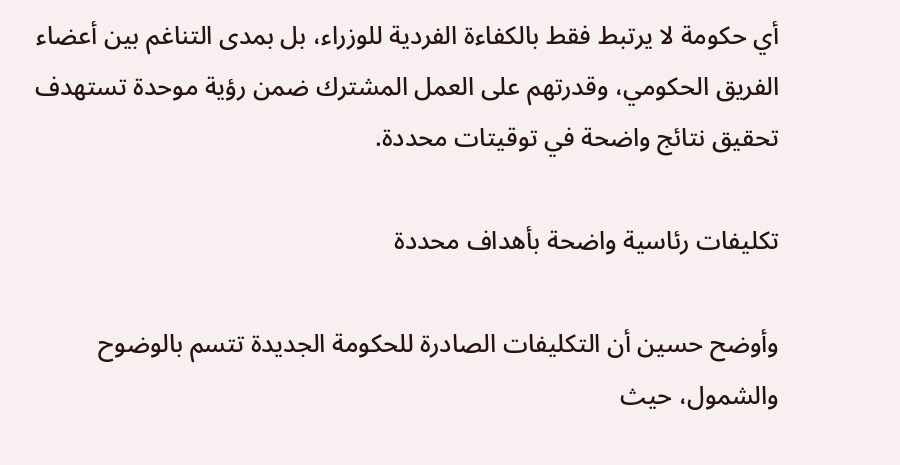أي حكومة لا يرتبط فقط بالكفاءة الفردية للوزراء، بل بمدى التناغم بين أعضاء الفريق الحكومي، وقدرتهم على العمل المشترك ضمن رؤية موحدة تستهدف تحقيق نتائج واضحة في توقيتات محددة.

تكليفات رئاسية واضحة بأهداف محددة

وأوضح حسين أن التكليفات الصادرة للحكومة الجديدة تتسم بالوضوح والشمول، حيث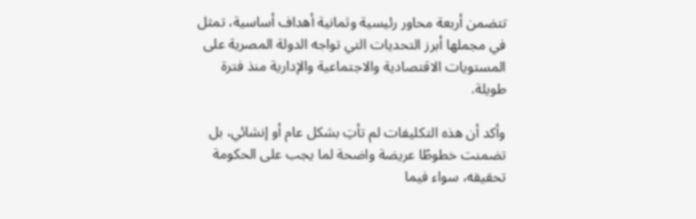تتضمن أربعة محاور رئيسية وثمانية أهداف أساسية، تمثل في مجملها أبرز التحديات التي تواجه الدولة المصرية على المستويات الاقتصادية والاجتماعية والإدارية منذ فترة طويلة.

وأكد أن هذه التكليفات لم تأتِ بشكل عام أو إنشائي، بل تضمنت خطوطًا عريضة واضحة لما يجب على الحكومة تحقيقه، سواء فيما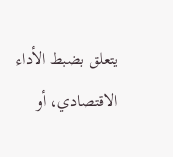يتعلق بضبط الأداء الاقتصادي، أو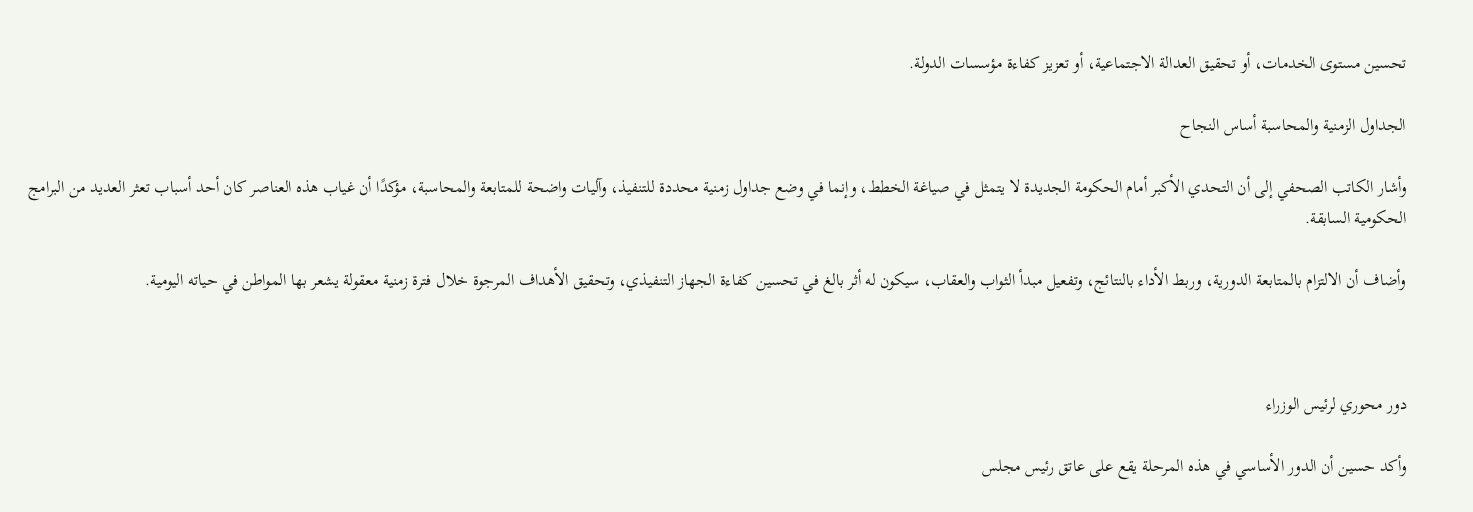تحسين مستوى الخدمات، أو تحقيق العدالة الاجتماعية، أو تعزيز كفاءة مؤسسات الدولة.

الجداول الزمنية والمحاسبة أساس النجاح

وأشار الكاتب الصحفي إلى أن التحدي الأكبر أمام الحكومة الجديدة لا يتمثل في صياغة الخطط، وإنما في وضع جداول زمنية محددة للتنفيذ، وآليات واضحة للمتابعة والمحاسبة، مؤكدًا أن غياب هذه العناصر كان أحد أسباب تعثر العديد من البرامج الحكومية السابقة.

وأضاف أن الالتزام بالمتابعة الدورية، وربط الأداء بالنتائج، وتفعيل مبدأ الثواب والعقاب، سيكون له أثر بالغ في تحسين كفاءة الجهاز التنفيذي، وتحقيق الأهداف المرجوة خلال فترة زمنية معقولة يشعر بها المواطن في حياته اليومية.



دور محوري لرئيس الوزراء

وأكد حسين أن الدور الأساسي في هذه المرحلة يقع على عاتق رئيس مجلس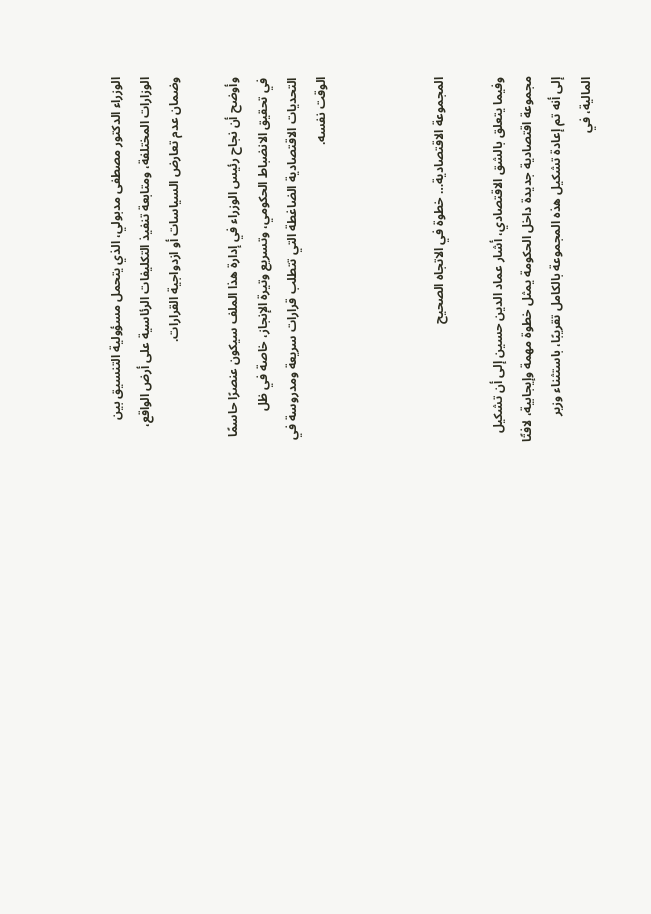الوزراء الدكتور مصطفى مدبولي، الذي يتحمل مسؤولية التنسيق بين الوزارات المختلفة، ومتابعة تنفيذ التكليفات الرئاسية على أرض الواقع، وضمان عدم تعارض السياسات أو ازدواجية القرارات.

وأوضح أن نجاح رئيس الوزراء في إدارة هذا الملف سيكون عنصرًا حاسمًا في تحقيق الانضباط الحكومي، وتسريع وتيرة الإنجاز، خاصة في ظل التحديات الاقتصادية الضاغطة التي تتطلب قرارات سريعة ومدروسة في الوقت نفسه.



المجموعة الاقتصادية… خطوة في الاتجاه الصحيح

وفيما يتعلق بالشق الاقتصادي، أشار عماد الدين حسين إلى أن تشكيل مجموعة اقتصادية جديدة داخل الحكومة يمثل خطوة مهمة وإيجابية، لافتًا إلى أنه تم إعادة تشكيل هذه المجموعة بالكامل تقريبًا، باستثناء وزير المالية، في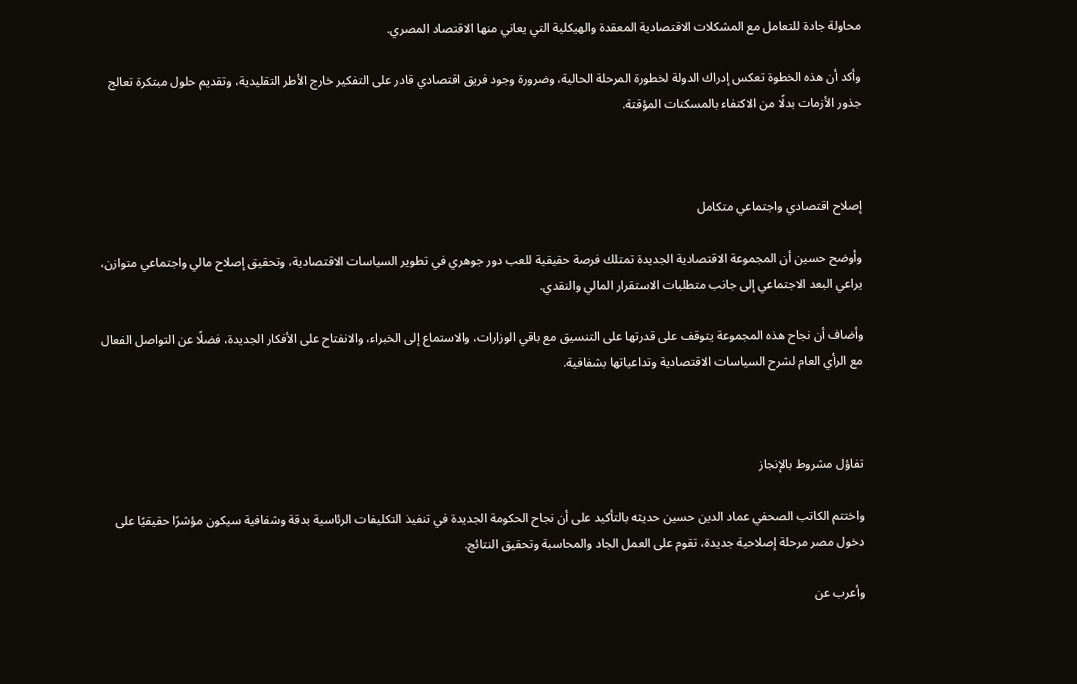محاولة جادة للتعامل مع المشكلات الاقتصادية المعقدة والهيكلية التي يعاني منها الاقتصاد المصري.

وأكد أن هذه الخطوة تعكس إدراك الدولة لخطورة المرحلة الحالية، وضرورة وجود فريق اقتصادي قادر على التفكير خارج الأطر التقليدية، وتقديم حلول مبتكرة تعالج جذور الأزمات بدلًا من الاكتفاء بالمسكنات المؤقتة.



إصلاح اقتصادي واجتماعي متكامل

وأوضح حسين أن المجموعة الاقتصادية الجديدة تمتلك فرصة حقيقية للعب دور جوهري في تطوير السياسات الاقتصادية، وتحقيق إصلاح مالي واجتماعي متوازن، يراعي البعد الاجتماعي إلى جانب متطلبات الاستقرار المالي والنقدي.

وأضاف أن نجاح هذه المجموعة يتوقف على قدرتها على التنسيق مع باقي الوزارات، والاستماع إلى الخبراء، والانفتاح على الأفكار الجديدة، فضلًا عن التواصل الفعال مع الرأي العام لشرح السياسات الاقتصادية وتداعياتها بشفافية.



تفاؤل مشروط بالإنجاز

واختتم الكاتب الصحفي عماد الدين حسين حديثه بالتأكيد على أن نجاح الحكومة الجديدة في تنفيذ التكليفات الرئاسية بدقة وشفافية سيكون مؤشرًا حقيقيًا على دخول مصر مرحلة إصلاحية جديدة، تقوم على العمل الجاد والمحاسبة وتحقيق النتائج.

وأعرب عن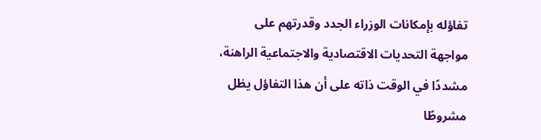تفاؤله بإمكانات الوزراء الجدد وقدرتهم على مواجهة التحديات الاقتصادية والاجتماعية الراهنة، مشددًا في الوقت ذاته على أن هذا التفاؤل يظل مشروطًا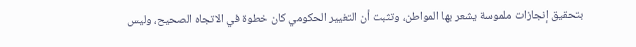بتحقيق إنجازات ملموسة يشعر بها المواطن، وتثبت أن التغيير الحكومي كان خطوة في الاتجاه الصحيح، وليس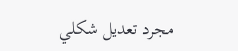مجرد تعديل شكلي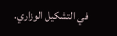في التشكيل الوزاري.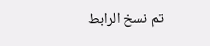تم نسخ الرابط